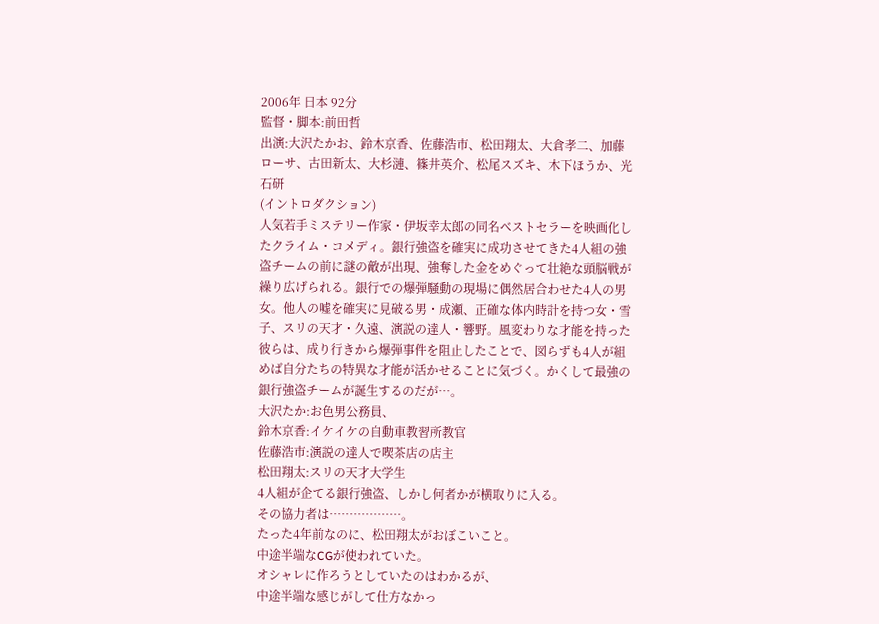2006年 日本 92分
監督・脚本:前田哲
出演:大沢たかお、鈴木京香、佐藤浩市、松田翔太、大倉孝二、加藤ローサ、古田新太、大杉漣、篠井英介、松尾スズキ、木下ほうか、光石研
(イントロダクション)
人気若手ミステリー作家・伊坂幸太郎の同名ベストセラーを映画化したクライム・コメディ。銀行強盗を確実に成功させてきた4人組の強盗チームの前に謎の敵が出現、強奪した金をめぐって壮絶な頭脳戦が繰り広げられる。銀行での爆弾騒動の現場に偶然居合わせた4人の男女。他人の嘘を確実に見破る男・成瀬、正確な体内時計を持つ女・雪子、スリの天才・久遠、演説の達人・響野。風変わりな才能を持った彼らは、成り行きから爆弾事件を阻止したことで、図らずも4人が組めば自分たちの特異な才能が活かせることに気づく。かくして最強の銀行強盗チームが誕生するのだが…。
大沢たか:お色男公務員、
鈴木京香:イケイケの自動車教習所教官
佐藤浩市:演説の達人で喫茶店の店主
松田翔太:スリの天才大学生
4人組が企てる銀行強盗、しかし何者かが横取りに入る。
その協力者は………………。
たった4年前なのに、松田翔太がおぼこいこと。
中途半端なCGが使われていた。
オシャレに作ろうとしていたのはわかるが、
中途半端な感じがして仕方なかっ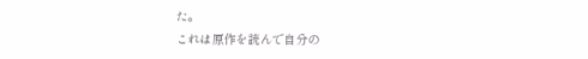た。
これは原作を読んで自分の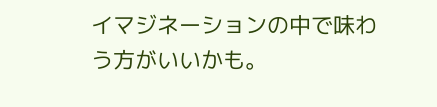イマジネーションの中で味わう方がいいかも。